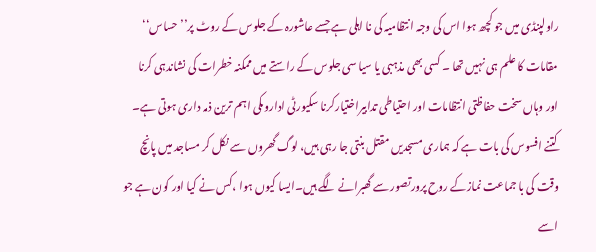راولپنڈی میں جو کچھ ہوا اس کی وجہ انتظامیہ کی نا اہلی ہے جسے عاشورہ کے جلوس کے روٹ پر’’ حساس‘‘ مقامات کا علم ہی نہیں تھا ۔ کسی بھی مذہبی یا سیا سی جلوس کے راستے میں ممکنہ خطرات کی نشاندہی کرنا اور وہاں سخت حفاظتی انتظامات اور احتیاطی تدابیراختیارکرنا سکیورٹی اداروںکی اہم ترین ذمہ داری ہوتی ہے۔ کتنے افسوس کی بات ہے کہ ہماری مسجدیں مقتل بنتی جا رہی ہیں، لوگ گھروں سے نکل کر مساجد میں پانچ وقت کی با جماعت نمازکے روح پرورتصور سے گھبرانے لگے ہیں۔ایسا کیوں ہوا ،کس نے کیا اور کون ہے جو اسے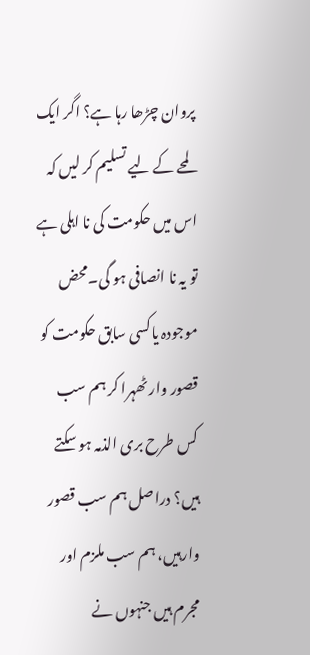پروان چڑھا رہا ہے؟ اگر ایک لمحے کے لیے تسلیم کر لیں کہ اس میں حکومت کی نا اہلی ہے تو یہ نا انصافی ہو گی۔محض موجودہ یاکسی سابق حکومت کو قصور وار ٹھہرا کر ہم سب کس طرح بری الذمہ ہو سکتے ہیں؟ دراصل ہم سب قصور وارہیں، ہم سب ملزم اور مجرم ہیں جنہوں نے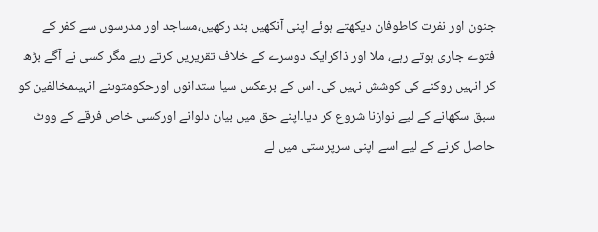جنون اور نفرت کاطوفان دیکھتے ہوئے اپنی آنکھیں بند رکھیں،مساجد اور مدرسوں سے کفر کے فتوے جاری ہوتے رہے، ملا اور ذاکرایک دوسرے کے خلاف تقریریں کرتے رہے مگر کسی نے آگے بڑھ کر انہیں روکنے کی کوشش نہیں کی۔ اس کے برعکس سیا ستدانوں اورحکومتوںنے انہیںمخالفین کو سبق سکھانے کے لیے نوازنا شروع کر دیا۔اپنے حق میں بیان دلوانے اورکسی خاص فرقے کے ووٹ حاصل کرنے کے لیے اسے اپنی سرپرستی میں لے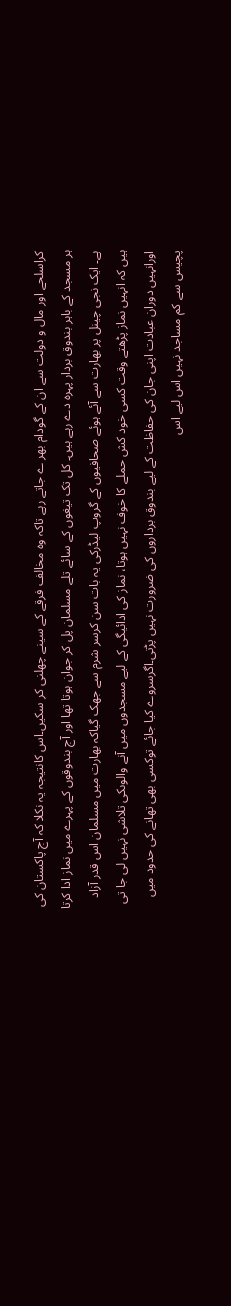کراسلحے اور مال و دولت سے ان کے گودام بھر ے جاتے رہے تاکہ وہ مخالف فرقے کے سینے چھلنی کر سکیں۔اس کانتیجہ یہ نکلا کہ آج پاکستان کی ہر مسجد کے باہر بندوق بردار پہرہ دے رہے ہیں۔ کل تک تیغوں کے سائے تلے مسلمان پل کر جوان ہوتا تھا اور آج بندوقوں کے پہرے میں نماز ادا کرتا ہے۔ ایک نجی چینل پر بھارت سے آئے ہوئے صحافیوں کے گروپ لیڈرکی یہ بات سن کرسر شرم سے جھک گیاکہ بھارت میں مسلمان اس قدر آزاد ہیں کہ انہیں نماز پڑھتے وقت کسی خود کش حملے کا خوف نہیں ہوتا، نماز کی ادائیگی کے لیے مسجدوں میں آنے والوںکی تلاشی نہیں لی جا تی اورانہیں دوران عبادت اپنی جان کی حفاظت کے لیے بندوق برداروں کی ضرورت نہیں پڑتی۔اگرسروے کیا جائے توکسی بھی تھانے کی حدود میں پچیس سے کم مساجد نہیں اس لیے اس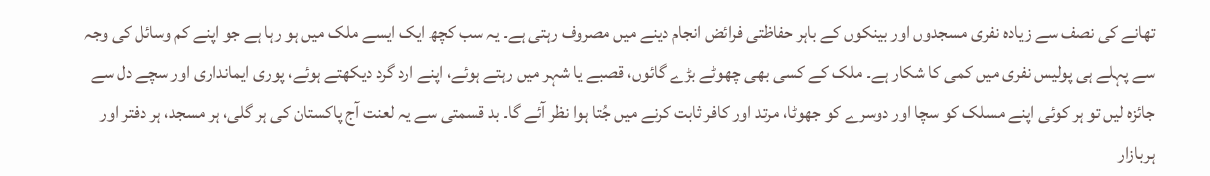تھانے کی نصف سے زیادہ نفری مسجدوں اور بینکوں کے باہر حفاظتی فرائض انجام دینے میں مصروف رہتی ہے۔ یہ سب کچھ ایک ایسے ملک میں ہو رہا ہے جو اپنے کم وسائل کی وجہ سے پہلے ہی پولیس نفری میں کمی کا شکار ہے۔ ملک کے کسی بھی چھوٹے بڑے گائوں، قصبے یا شہر میں رہتے ہوئے، اپنے ارد گرد دیکھتے ہوئے، پوری ایمانداری اور سچے دل سے جائزہ لیں تو ہر کوئی اپنے مسلک کو سچا اور دوسرے کو جھوٹا، مرتد اور کافر ثابت کرنے میں جُتا ہوا نظر آئے گا۔ بد قسمتی سے یہ لعنت آج پاکستان کی ہر گلی، ہر مسجد، ہر دفتر اور ہربازار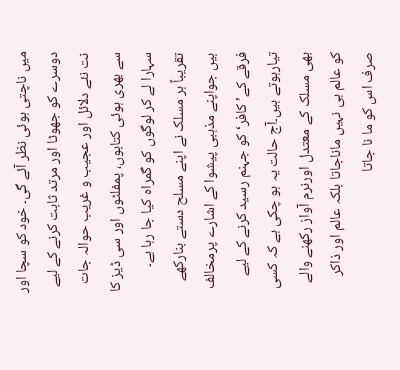میں ناچتی ہوئی نظر آئے گی۔ خود کو سچا اور دوسرے کو جھوٹا اور مرتد ثابت کرنے کے لیے نت نئے دلائل اور عجیب و غریب حوالہ جات سے بھری ہوئی کتابوں، پمفلٹوں اور سی ڈیز کا سہارا لے کر لوگوں کو گمراہ کیا جا رہا ہے۔ تقریباً ہر مسلک نے اپنے مسلح دستے بنارکھے ہیں جواپنے مذہبی پیشوا کے اشارے پرمخالف فرقے کے’ کافر‘ کو جہنم رسید کرنے کے لیے تیارہوتے ہیں۔آج حالت یہ ہو چکی ہے کہ کسی بھی مسلک کے معتدل اورنرم آواز رکھنے والے کو عالم ہی نہیں ماناجاتا بلکہ عالم اور ذاکر صرف اس کو ما نا جاتا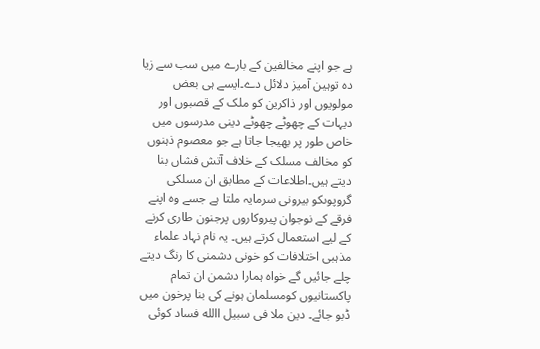ہے جو اپنے مخالفین کے بارے میں سب سے زیا دہ توہین آمیز دلائل دے۔ایسے ہی بعض مولویوں اور ذاکرین کو ملک کے قصبوں اور دیہات کے چھوٹے چھوٹے دینی مدرسوں میں خاص طور پر بھیجا جاتا ہے جو معصوم ذہنوں کو مخالف مسلک کے خلاف آتش فشاں بنا دیتے ہیں۔اطلاعات کے مطابق ان مسلکی گروپوںکو بیرونی سرمایہ ملتا ہے جسے وہ اپنے فرقے کے نوجوان پیروکاروں پرجنون طاری کرنے کے لیے استعمال کرتے ہیں۔ یہ نام نہاد علماء مذہبی اختلافات کو خونی دشمنی کا رنگ دیتے چلے جائیں گے خواہ ہمارا دشمن ان تمام پاکستانیوں کومسلمان ہونے کی بنا پرخون میں ڈبو جائے۔ دین ملا فی سبیل االله فساد کوئی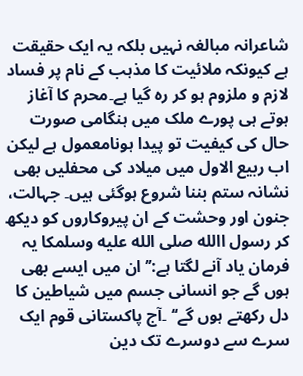شاعرانہ مبالغہ نہیں بلکہ یہ ایک حقیقت ہے کیونکہ ملائیت کا مذہب کے نام پر فساد لازم و ملزوم ہو کر رہ گیا ہے۔محرم کا آغاز ہوتے ہی پورے ملک میں ہنگامی صورت حال کی کیفیت تو پیدا ہونامعمول ہے لیکن اب ربیع الاول میں میلاد کی محفلیں بھی نشانہ ستم بننا شروع ہوگئی ہیں۔ جہالت، جنون اور وحشت کے ان پیروکاروں کو دیکھ کر رسول االله صلى الله عليه وسلمکا یہ فرمان یاد آنے لگتا ہے:’’ ان میں ایسے بھی ہوں گے جو انسانی جسم میں شیاطین کا دل رکھتے ہوں گے‘‘ ۔آج پاکستانی قوم ایک سرے سے دوسرے تک دین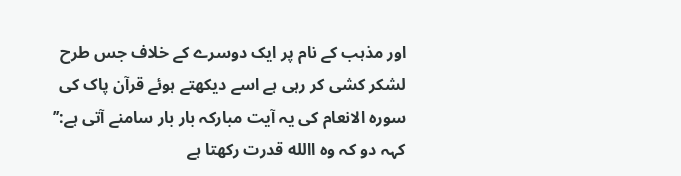اور مذہب کے نام پر ایک دوسرے کے خلاف جس طرح لشکر کشی کر رہی ہے اسے دیکھتے ہوئے قرآن پاک کی سورہ الانعام کی یہ آیت مبارکہ بار بار سامنے آتی ہے:’’ کہہ دو کہ وہ االله قدرت رکھتا ہے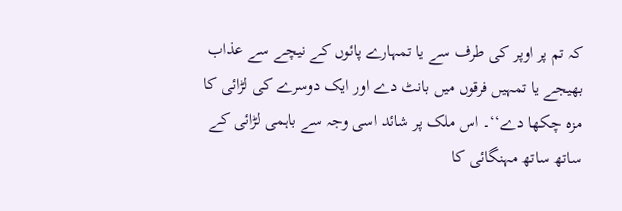کہ تم پر اوپر کی طرف سے یا تمہارے پائوں کے نیچے سے عذاب بھیجے یا تمہیں فرقوں میں بانٹ دے اور ایک دوسرے کی لڑائی کا مزہ چکھا دے‘‘۔ اس ملک پر شائد اسی وجہ سے باہمی لڑائی کے ساتھ ساتھ مہنگائی کا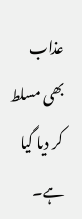عذاب بھی مسلط کر دیا گیا ہے۔